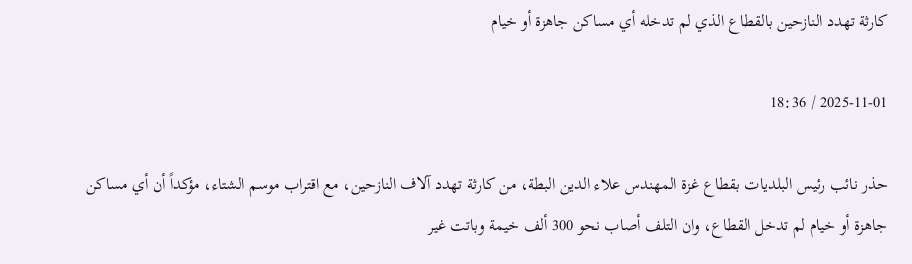كارثة تهدد النازحين بالقطاع الذي لم تدخله أي مساكن جاهزة أو خيام

2025-11-01 / 18:36

حذر نائب رئيس البلديات بقطاع غزة المهندس علاء الدين البطة، من كارثة تهدد آلاف النازحين، مع اقتراب موسم الشتاء، مؤكداً أن أي مساكن جاهزة أو خيام لم تدخل القطاع، وان التلف أصاب نحو 300 ألف خيمة وباتت غير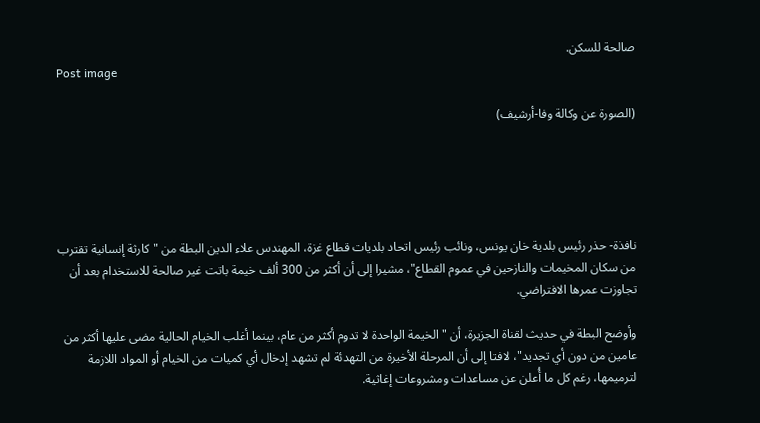صالحة للسكن.
Post image

(الصورة عن وكالة وفا-أرشيف)





نافذة- حذر رئيس بلدية خان يونس، ونائب رئيس اتحاد بلديات قطاع غزة، المهندس علاء الدين البطة من "كارثة إنسانية تقترب من سكان المخيمات والنازحين في عموم القطاع"، مشيرا إلى أن أكثر من 300 ألف خيمة باتت غير صالحة للاستخدام بعد أن تجاوزت عمرها الافتراضي.

وأوضح البطة في حديث لقناة الجزيرة، أن "الخيمة الواحدة لا تدوم أكثر من عام، بينما أغلب الخيام الحالية مضى عليها أكثر من عامين من دون أي تجديد"، لافتا إلى أن المرحلة الأخيرة من التهدئة لم تشهد إدخال أي كميات من الخيام أو المواد اللازمة لترميمها، رغم كل ما أُعلن عن مساعدات ومشروعات إغاثية.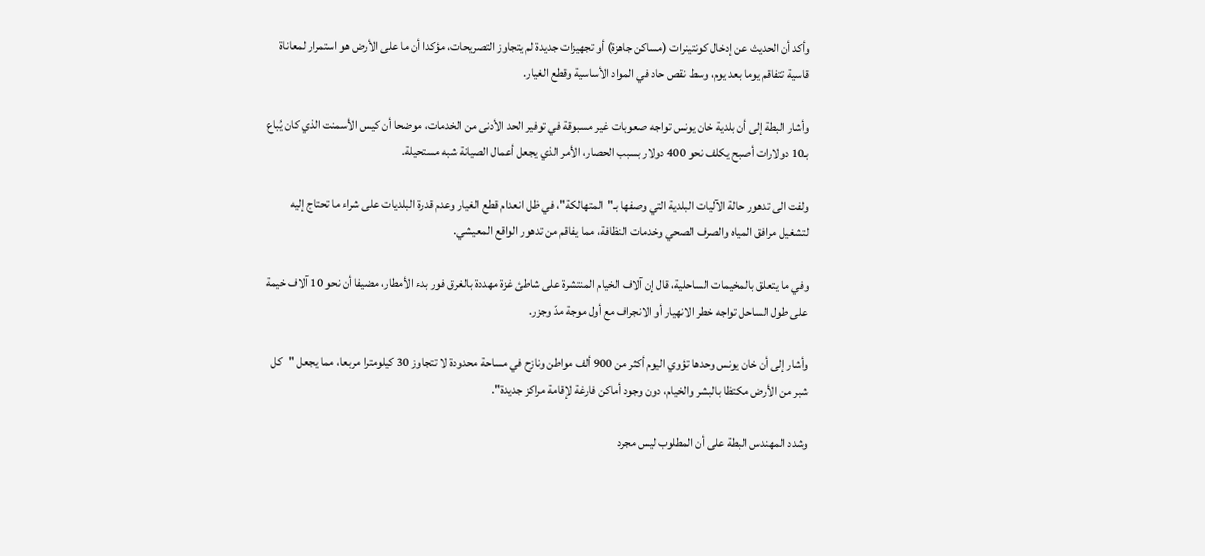وأكد أن الحديث عن إدخال كونتينرات (مساكن جاهزة) أو تجهيزات جديدة لم يتجاوز التصريحات، مؤكدا أن ما على الأرض هو استمرار لمعاناة قاسية تتفاقم يوما بعد يوم، وسط نقص حاد في المواد الأساسية وقطع الغيار.

وأشار البطة إلى أن بلدية خان يونس تواجه صعوبات غير مسبوقة في توفير الحد الأدنى من الخدمات، موضحا أن كيس الأسمنت الذي كان يُباع بـ10 دولارات أصبح يكلف نحو 400 دولار بسبب الحصار، الأمر الذي يجعل أعمال الصيانة شبه مستحيلة.

ولفت الى تدهور حالة الآليات البلدية التي وصفها بـ"المتهالكة"، في ظل انعدام قطع الغيار وعدم قدرة البلديات على شراء ما تحتاج إليه لتشغيل مرافق المياه والصرف الصحي وخدمات النظافة، مما يفاقم من تدهور الواقع المعيشي.

وفي ما يتعلق بالمخيمات الساحلية، قال إن آلاف الخيام المنتشرة على شاطئ غزة مهددة بالغرق فور بدء الأمطار، مضيفا أن نحو 10 آلاف خيمة على طول الساحل تواجه خطر الانهيار أو الانجراف مع أول موجة مدّ وجزر.

وأشار إلى أن خان يونس وحدها تؤوي اليوم أكثر من 900 ألف مواطن ونازح في مساحة محدودة لا تتجاوز 30 كيلومترا مربعا، مما يجعل "كل شبر من الأرض مكتظا بالبشر والخيام، دون وجود أماكن فارغة لإقامة مراكز جديدة".

وشدد المهندس البطة على أن المطلوب ليس مجرد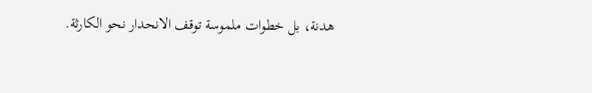هدنة، بل خطوات ملموسة توقف الانحدار نحو الكارثة.